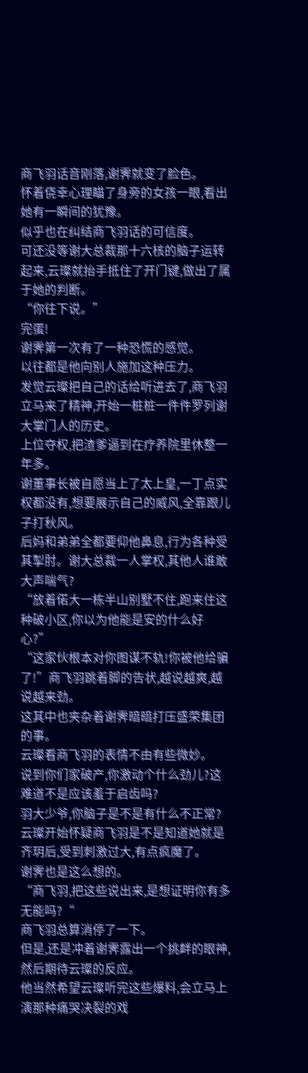商飞羽话音刚落,谢霁就变了脸色。
怀着侥幸心理瞄了身旁的女孩一眼,看出她有一瞬间的犹豫。
似乎也在纠结商飞羽话的可信度。
可还没等谢大总裁那十六核的脑子运转起来,云璨就抬手抵住了开门键,做出了属于她的判断。
“你往下说。”
完蛋!
谢霁第一次有了一种恐慌的感觉。
以往都是他向别人施加这种压力。
发觉云璨把自己的话给听进去了,商飞羽立马来了精神,开始一桩桩一件件罗列谢大掌门人的历史。
上位夺权,把渣爹逼到在疗养院里休整一年多。
谢董事长被自愿当上了太上皇,一丁点实权都没有,想要展示自己的威风,全靠跟儿子打秋风。
后妈和弟弟全都要仰他鼻息,行为各种受其掣肘。谢大总裁一人掌权,其他人谁敢大声喘气?
“放着偌大一栋半山别墅不住,跑来住这种破小区,你以为他能是安的什么好心?”
“这家伙根本对你图谋不轨!你被他给骗了!”商飞羽跳着脚的告状,越说越爽,越说越来劲。
这其中也夹杂着谢霁暗暗打压盛荣集团的事。
云璨看商飞羽的表情不由有些微妙。
说到你们家破产,你激动个什么劲儿?这难道不是应该羞于启齿吗?
羽大少爷,你脑子是不是有什么不正常?
云璨开始怀疑商飞羽是不是知道她就是齐玥后,受到刺激过大,有点疯魔了。
谢霁也是这么想的。
“商飞羽,把这些说出来,是想证明你有多无能吗?“
商飞羽总算消停了一下。
但是,还是冲着谢霁露出一个挑衅的眼神,然后期待云璨的反应。
他当然希望云璨听完这些爆料,会立马上演那种痛哭决裂的戏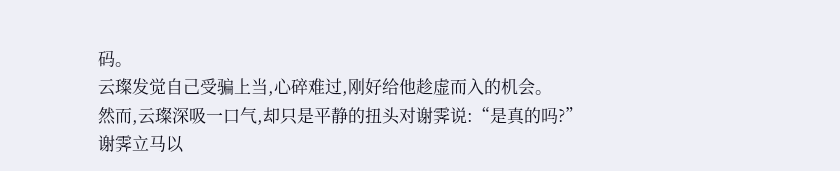码。
云璨发觉自己受骗上当,心碎难过,刚好给他趁虚而入的机会。
然而,云璨深吸一口气,却只是平静的扭头对谢霁说:“是真的吗?”
谢霁立马以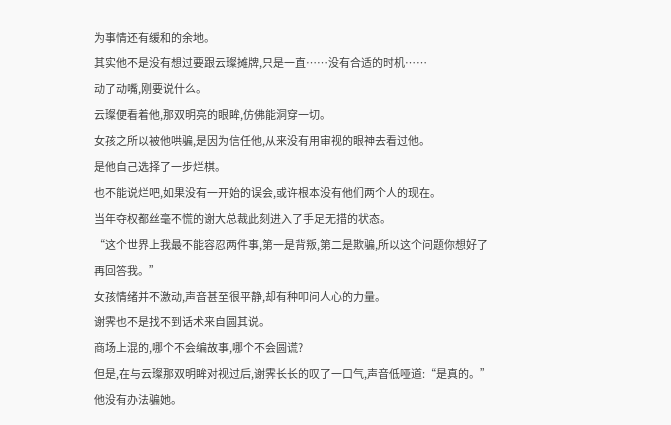为事情还有缓和的余地。
其实他不是没有想过要跟云璨摊牌,只是一直……没有合适的时机……
动了动嘴,刚要说什么。
云璨便看着他,那双明亮的眼眸,仿佛能洞穿一切。
女孩之所以被他哄骗,是因为信任他,从来没有用审视的眼神去看过他。
是他自己选择了一步烂棋。
也不能说烂吧,如果没有一开始的误会,或许根本没有他们两个人的现在。
当年夺权都丝毫不慌的谢大总裁此刻进入了手足无措的状态。
“这个世界上我最不能容忍两件事,第一是背叛,第二是欺骗,所以这个问题你想好了再回答我。”
女孩情绪并不激动,声音甚至很平静,却有种叩问人心的力量。
谢霁也不是找不到话术来自圆其说。
商场上混的,哪个不会编故事,哪个不会圆谎?
但是,在与云璨那双明眸对视过后,谢霁长长的叹了一口气,声音低哑道:“是真的。”
他没有办法骗她。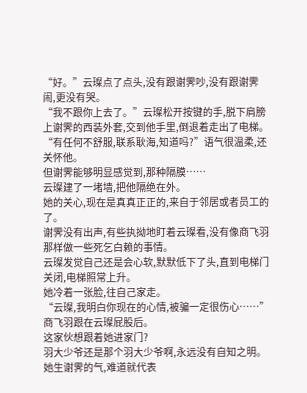“好。”云璨点了点头,没有跟谢霁吵,没有跟谢霁闹,更没有哭。
“我不跟你上去了。”云璨松开按键的手,脱下肩膀上谢霁的西装外套,交到他手里,倒退着走出了电梯。
“有任何不舒服,联系耿海,知道吗?”语气很温柔,还关怀他。
但谢霁能够明显感觉到,那种隔膜……
云璨建了一堵墙,把他隔绝在外。
她的关心,现在是真真正正的,来自于邻居或者员工的了。
谢霁没有出声,有些执拗地盯着云璨看,没有像商飞羽那样做一些死乞白赖的事情。
云璨发觉自己还是会心软,默默低下了头,直到电梯门关闭,电梯照常上升。
她冷着一张脸,往自己家走。
“云璨,我明白你现在的心情,被骗一定很伤心……”
商飞羽跟在云璨屁股后。
这家伙想跟着她进家门?
羽大少爷还是那个羽大少爷啊,永远没有自知之明。
她生谢霁的气,难道就代表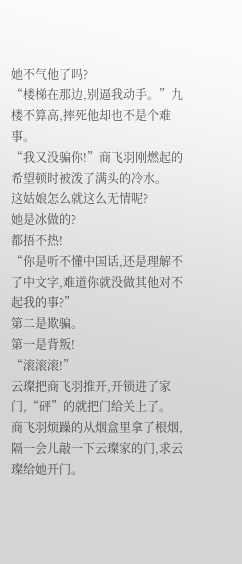她不气他了吗?
“楼梯在那边,别逼我动手。”九楼不算高,摔死他却也不是个难事。
“我又没骗你!”商飞羽刚燃起的希望顿时被泼了满头的冷水。
这姑娘怎么就这么无情呢?
她是冰做的?
都捂不热!
“你是听不懂中国话,还是理解不了中文字,难道你就没做其他对不起我的事?”
第二是欺骗。
第一是背叛!
“滚滚滚!”
云璨把商飞羽推开,开锁进了家门,“砰”的就把门给关上了。
商飞羽烦躁的从烟盒里拿了根烟,隔一会儿敲一下云璨家的门,求云璨给她开门。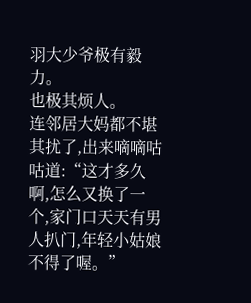羽大少爷极有毅力。
也极其烦人。
连邻居大妈都不堪其扰了,出来嘀嘀咕咕道:“这才多久啊,怎么又换了一个,家门口天天有男人扒门,年轻小姑娘不得了喔。”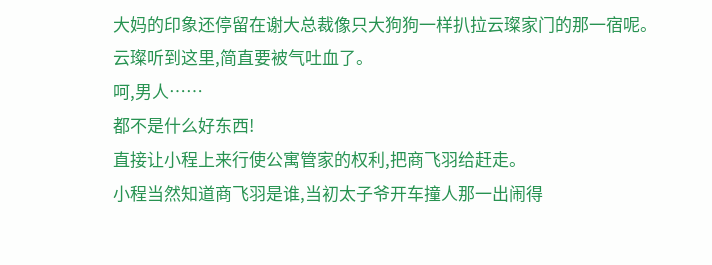大妈的印象还停留在谢大总裁像只大狗狗一样扒拉云璨家门的那一宿呢。
云璨听到这里,简直要被气吐血了。
呵,男人……
都不是什么好东西!
直接让小程上来行使公寓管家的权利,把商飞羽给赶走。
小程当然知道商飞羽是谁,当初太子爷开车撞人那一出闹得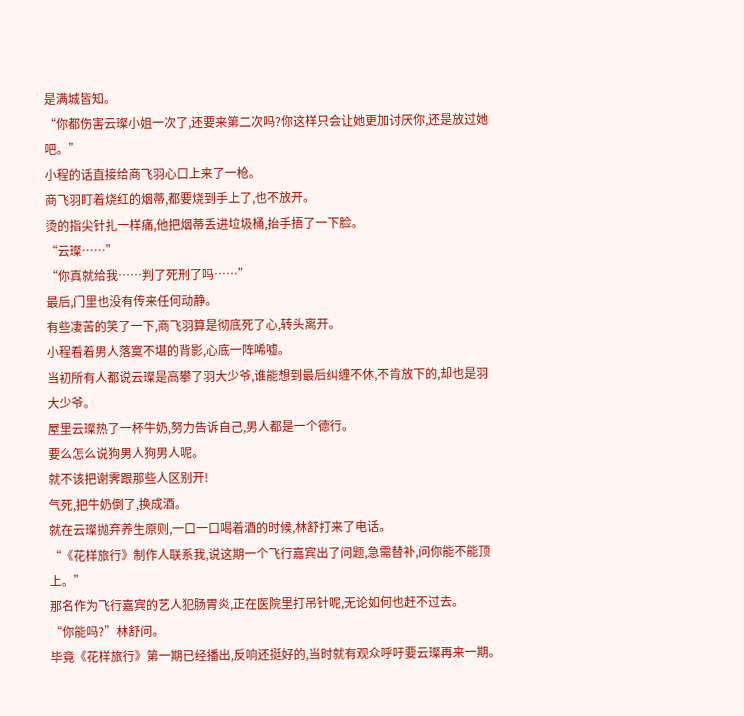是满城皆知。
“你都伤害云璨小姐一次了,还要来第二次吗?你这样只会让她更加讨厌你,还是放过她吧。”
小程的话直接给商飞羽心口上来了一枪。
商飞羽盯着烧红的烟蒂,都要烧到手上了,也不放开。
烫的指尖针扎一样痛,他把烟蒂丢进垃圾桶,抬手捂了一下脸。
“云璨……”
“你真就给我……判了死刑了吗……”
最后,门里也没有传来任何动静。
有些凄苦的笑了一下,商飞羽算是彻底死了心,转头离开。
小程看着男人落寞不堪的背影,心底一阵唏嘘。
当初所有人都说云璨是高攀了羽大少爷,谁能想到最后纠缠不休,不肯放下的,却也是羽大少爷。
屋里云璨热了一杯牛奶,努力告诉自己,男人都是一个德行。
要么怎么说狗男人狗男人呢。
就不该把谢霁跟那些人区别开!
气死,把牛奶倒了,换成酒。
就在云璨抛弃养生原则,一口一口喝着酒的时候,林舒打来了电话。
“《花样旅行》制作人联系我,说这期一个飞行嘉宾出了问题,急需替补,问你能不能顶上。”
那名作为飞行嘉宾的艺人犯肠胃炎,正在医院里打吊针呢,无论如何也赶不过去。
“你能吗?”林舒问。
毕竟《花样旅行》第一期已经播出,反响还挺好的,当时就有观众呼吁要云璨再来一期。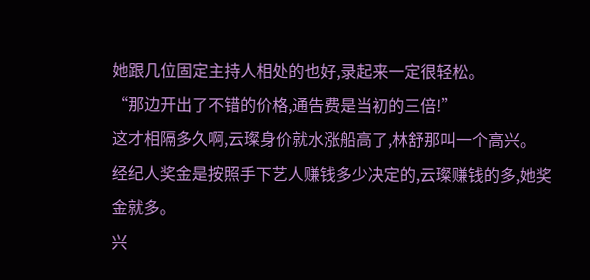她跟几位固定主持人相处的也好,录起来一定很轻松。
“那边开出了不错的价格,通告费是当初的三倍!”
这才相隔多久啊,云璨身价就水涨船高了,林舒那叫一个高兴。
经纪人奖金是按照手下艺人赚钱多少决定的,云璨赚钱的多,她奖金就多。
兴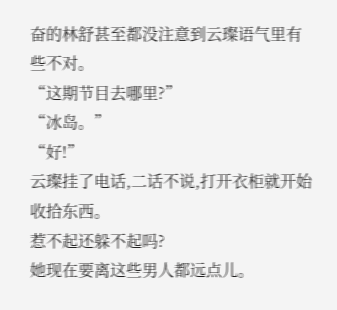奋的林舒甚至都没注意到云璨语气里有些不对。
“这期节目去哪里?”
“冰岛。”
“好!”
云璨挂了电话,二话不说,打开衣柜就开始收拾东西。
惹不起还躲不起吗?
她现在要离这些男人都远点儿。